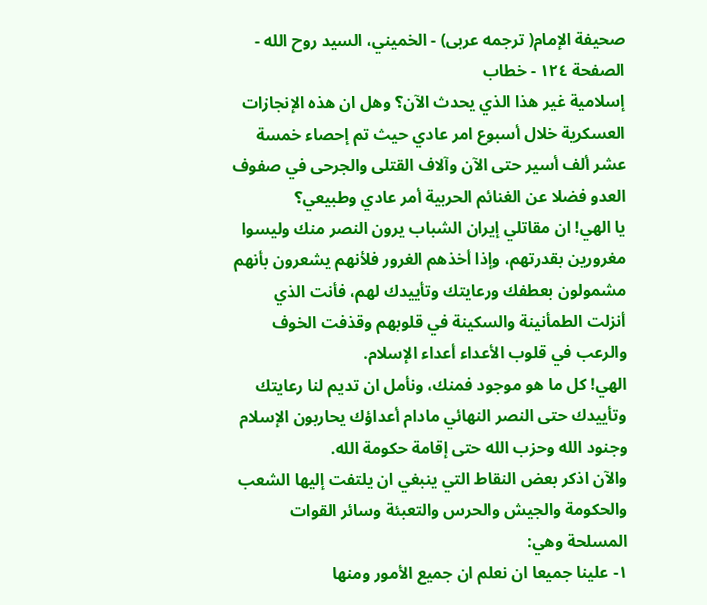صحيفة الإمام( ترجمه عربى) - الخميني، السيد روح الله - الصفحة ١٢٤ - خطاب
إسلامية غير هذا الذي يحدث الآن؟ وهل ان هذه الإنجازات العسكرية خلال أسبوع امر عادي حيث تم إحصاء خمسة عشر ألف أسير حتى الآن وآلاف القتلى والجرحى في صفوف العدو فضلا عن الغنائم الحربية أمر عادي وطبيعي؟
يا الهي! ان مقاتلي إيران الشباب يرون النصر منك وليسوا مغرورين بقدرتهم، وإذا أخذهم الغرور فلأنهم يشعرون بأنهم مشمولون بعطفك ورعايتك وتأييدك لهم، فأنت الذي أنزلت الطمأنينة والسكينة في قلوبهم وقذفت الخوف والرعب في قلوب الأعداء أعداء الإسلام.
الهي! كل ما هو موجود فمنك، ونأمل ان تديم لنا رعايتك وتأييدك حتى النصر النهائي مادام أعداؤك يحاربون الإسلام وجنود الله وحزب الله حتى إقامة حكومة الله.
والآن اذكر بعض النقاط التي ينبغي ان يلتفت إليها الشعب والحكومة والجيش والحرس والتعبئة وسائر القوات المسلحة وهي:
١- علينا جميعا ان نعلم ان جميع الأمور ومنها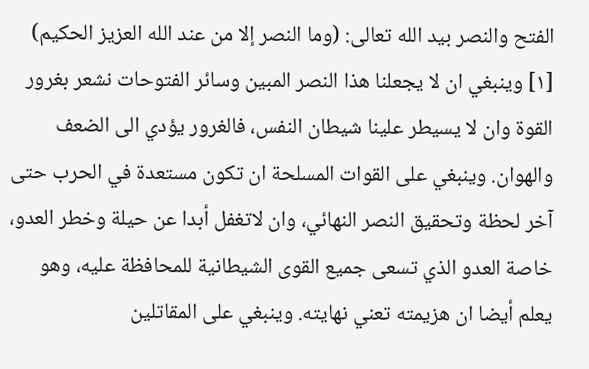الفتح والنصر بيد الله تعالى: (وما النصر إلا من عند الله العزيز الحكيم) [١] وينبغي ان لا يجعلنا هذا النصر المبين وسائر الفتوحات نشعر بغرور القوة وان لا يسيطر علينا شيطان النفس، فالغرور يؤدي الى الضعف والهوان. وينبغي على القوات المسلحة ان تكون مستعدة في الحرب حتى آخر لحظة وتحقيق النصر النهائي، وان لاتغفل أبدا عن حيلة وخطر العدو، خاصة العدو الذي تسعى جميع القوى الشيطانية للمحافظة عليه، وهو يعلم أيضا ان هزيمته تعني نهايته. وينبغي على المقاتلين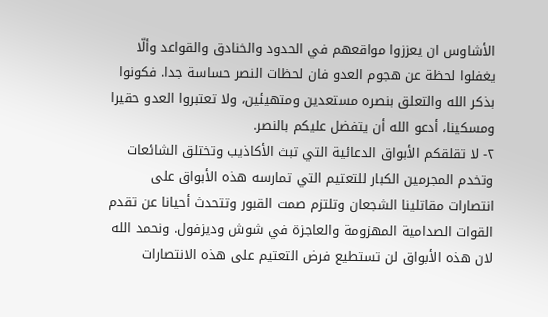الأشاوس ان يعززوا مواقعهم في الحدود والخنادق والقواعد وألّا يغفلوا لحظة عن هجوم العدو فان لحظات النصر حساسة جدا. فكونوا بذكر الله والتعلق بنصره مستعدين ومتهيئين، ولا تعتبروا العدو حقيرا ومسكينا، أدعو الله أن يتفضل عليكم بالنصر.
٢- لا تقلقكم الأبواق الدعائية التي تبث الأكاذيب وتختلق الشائعات وتخدم المجرمين الكبار للتعتيم التي تمارسه هذه الأبواق على انتصارات مقاتلينا الشجعان وتلتزم صمت القبور وتتحدث أحيانا عن تقدم القوات الصدامية المهزومة والعاجزة في شوش وديزفول. ونحمد الله لان هذه الأبواق لن تستطيع فرض التعتيم على هذه الانتصارات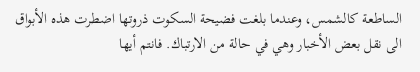الساطعة كالشمس، وعندما بلغت فضيحة السكوت ذروتها اضطرت هذه الأبواق الى نقل بعض الأخبار وهي في حالة من الارتباك. فانتم أيها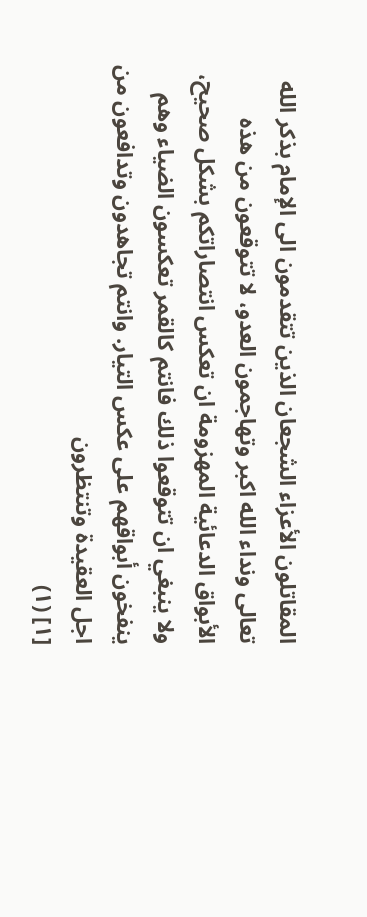المقاتلون الأعزاء الشجعان الذين تتقدمون الى الإمام بذكر الله تعالى ونداء الله اكبر وتهاجمون العدو، لا تتوقعون من هذه الأبواق الدعائية المهزومة ان تعكس انتصاراتكم بشكل صحيح، ولا ينبغي ان تتوقعوا ذلك فانتم كالقمر تعكسون الضياء وهم ينفخون أبواقهم على عكس التيار. وانتم تجاهدون وتدافعون من اجل العقيدة وتنتظرون
[١] (١)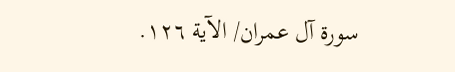سورة آل عمران/ الآية ١٢٦.